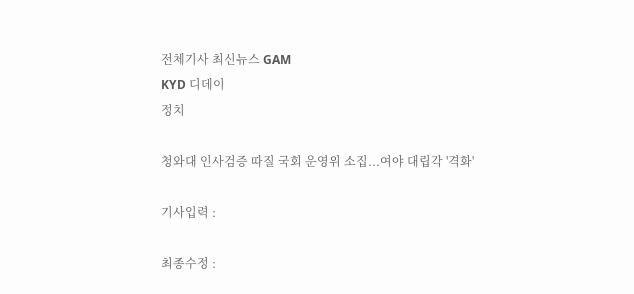전체기사 최신뉴스 GAM
KYD 디데이
정치

청와대 인사검증 따질 국회 운영위 소집...여야 대립각 '격화'

기사입력 :

최종수정 :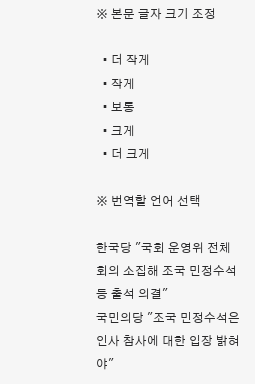※ 본문 글자 크기 조정

  • 더 작게
  • 작게
  • 보통
  • 크게
  • 더 크게

※ 번역할 언어 선택

한국당 "국회 운영위 전체회의 소집해 조국 민정수석 등 출석 의결"
국민의당 "조국 민정수석은 인사 참사에 대한 입장 밝혀야"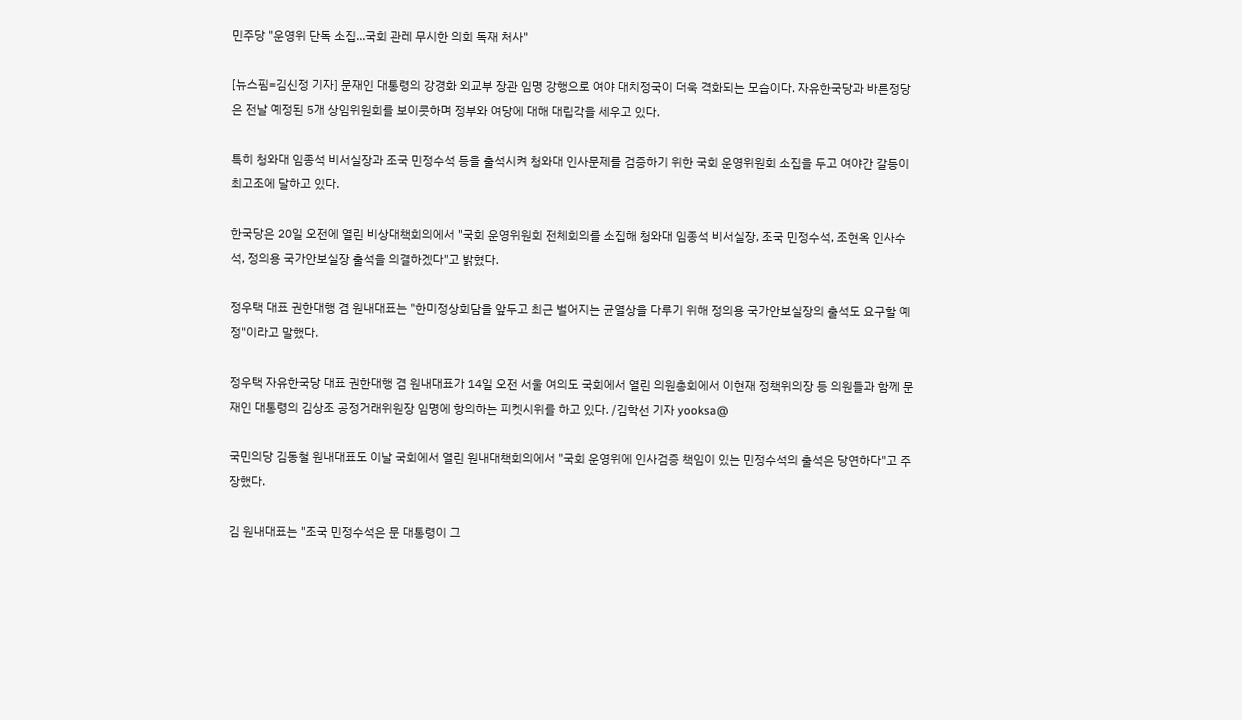민주당 "운영위 단독 소집...국회 관레 무시한 의회 독재 처사"

[뉴스핌=김신정 기자] 문재인 대통령의 강경화 외교부 장관 임명 강행으로 여야 대치정국이 더욱 격화되는 모습이다. 자유한국당과 바른정당은 전날 예정된 5개 상임위원회를 보이콧하며 정부와 여당에 대해 대립각을 세우고 있다.

특히 청와대 임종석 비서실장과 조국 민정수석 등을 출석시켜 청와대 인사문제를 검증하기 위한 국회 운영위원회 소집을 두고 여야간 갈등이 최고조에 달하고 있다.

한국당은 20일 오전에 열린 비상대책회의에서 "국회 운영위원회 전체회의를 소집해 청와대 임종석 비서실장, 조국 민정수석, 조현옥 인사수석, 정의용 국가안보실장 출석을 의결하겠다"고 밝혔다.

정우택 대표 권한대행 겸 원내대표는 "한미정상회담을 앞두고 최근 벌어지는 균열상을 다루기 위해 정의용 국가안보실장의 출석도 요구할 예정"이라고 말했다.

정우택 자유한국당 대표 권한대행 겸 원내대표가 14일 오전 서울 여의도 국회에서 열린 의원총회에서 이현재 정책위의장 등 의원들과 함께 문재인 대통령의 김상조 공정거래위원장 임명에 항의하는 피켓시위를 하고 있다. /김학선 기자 yooksa@

국민의당 김동철 원내대표도 이날 국회에서 열린 원내대책회의에서 "국회 운영위에 인사검증 책임이 있는 민정수석의 출석은 당연하다"고 주장했다.

김 원내대표는 "조국 민정수석은 문 대통령이 그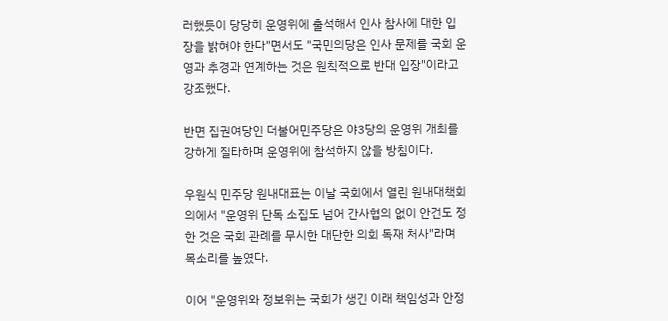러했듯이 당당히 운영위에 출석해서 인사 참사에 대한 입장을 밝혀야 한다"면서도 "국민의당은 인사 문제를 국회 운영과 추경과 연계하는 것은 원칙적으로 반대 입장"이라고 강조했다.

반면 집권여당인 더불어민주당은 야3당의 운영위 개최를 강하게 질타하며 운영위에 참석하지 않을 방침이다.

우원식 민주당 원내대표는 이날 국회에서 열린 원내대책회의에서 "운영위 단독 소집도 넘어 간사협의 없이 안건도 정한 것은 국회 관례를 무시한 대단한 의회 독재 처사"라며 목소리를 높였다.

이어 "운영위와 정보위는 국회가 생긴 이래 책임성과 안정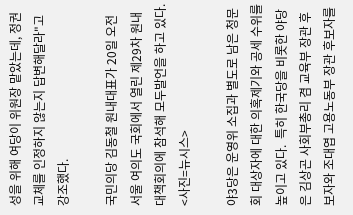성을 위해 여당이 위원장 맡았는데, 정권교체를 인정하지 않는지 답변해달라"고 강조했다.

국민의당 김동철 원내대표가 20일 오전 서울 여의도 국회에서 열린 제29차 원내대책회의에 참석해 모두발언을 하고 있다. <사진=뉴시스>

야3당은 운영위 소집과 별도로 남은 청문회 대상자에 대한 의혹제기와 공세 수위를 높이고 있다.  특히 한국당을 비롯한 야당은 김상곤 사회부총리 겸 교육부 장관 후보자와 조대엽 고용노동부 장관 후보자를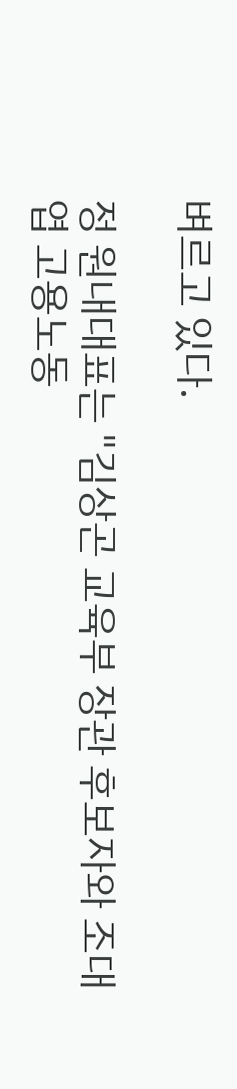벼르고 있다.

정 원내대표는 "김상곤 교육부 장관 후보자와 조대엽 고용노동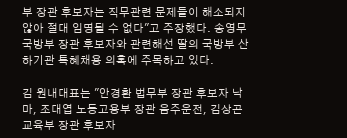부 장관 후보자는 직무관련 문제들이 해소되지 않아 절대 임명될 수 없다"고 주장했다. 송영무 국방부 장관 후보자와 관련해선 딸의 국방부 산하기관 특혜채용 의혹에 주목하고 있다.

김 원내대표는 "안경환 법무부 장관 후보자 낙마, 조대엽 노동고용부 장관 음주운전, 김상곤 교육부 장관 후보자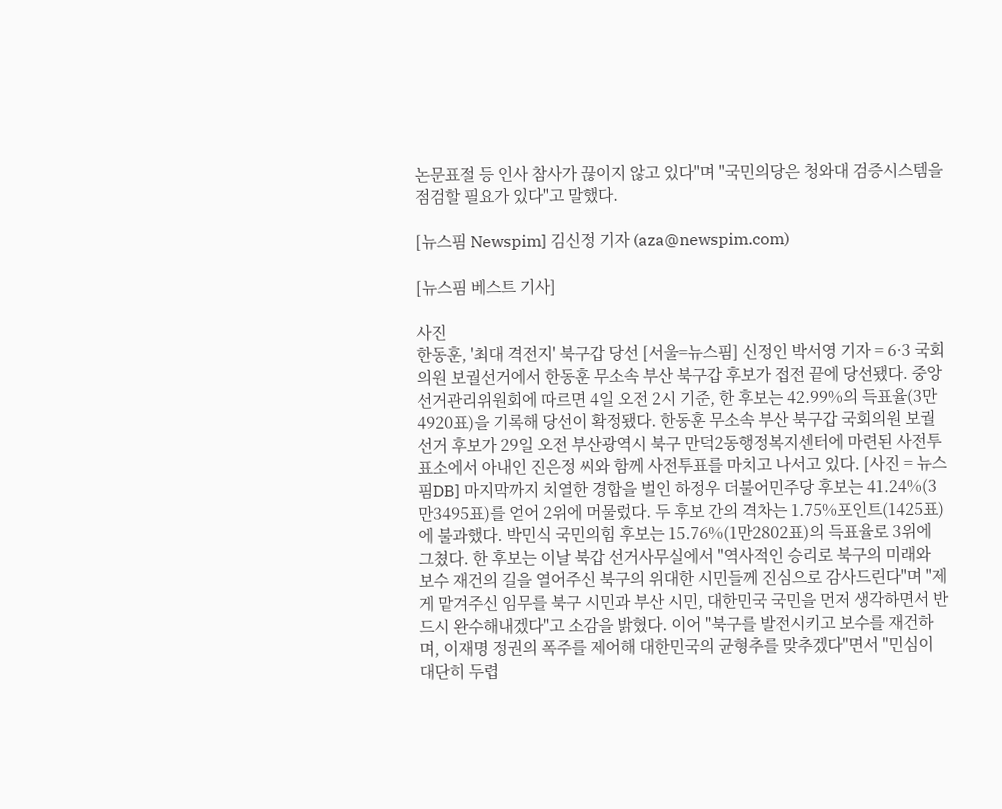논문표절 등 인사 참사가 끊이지 않고 있다"며 "국민의당은 청와대 검증시스템을 점검할 필요가 있다"고 말했다.

[뉴스핌 Newspim] 김신정 기자 (aza@newspim.com)

[뉴스핌 베스트 기사]

사진
한동훈, '최대 격전지' 북구갑 당선 [서울=뉴스핌] 신정인 박서영 기자 = 6·3 국회의원 보궐선거에서 한동훈 무소속 부산 북구갑 후보가 접전 끝에 당선됐다. 중앙선거관리위원회에 따르면 4일 오전 2시 기준, 한 후보는 42.99%의 득표율(3만4920표)을 기록해 당선이 확정됐다. 한동훈 무소속 부산 북구갑 국회의원 보궐선거 후보가 29일 오전 부산광역시 북구 만덕2동행정복지센터에 마련된 사전투표소에서 아내인 진은정 씨와 함께 사전투표를 마치고 나서고 있다. [사진 = 뉴스핌DB] 마지막까지 치열한 경합을 벌인 하정우 더불어민주당 후보는 41.24%(3만3495표)를 얻어 2위에 머물렀다. 두 후보 간의 격차는 1.75%포인트(1425표)에 불과했다. 박민식 국민의힘 후보는 15.76%(1만2802표)의 득표율로 3위에 그쳤다. 한 후보는 이날 북갑 선거사무실에서 "역사적인 승리로 북구의 미래와 보수 재건의 길을 열어주신 북구의 위대한 시민들께 진심으로 감사드린다"며 "제게 맡겨주신 임무를 북구 시민과 부산 시민, 대한민국 국민을 먼저 생각하면서 반드시 완수해내겠다"고 소감을 밝혔다. 이어 "북구를 발전시키고 보수를 재건하며, 이재명 정권의 폭주를 제어해 대한민국의 균형추를 맞추겠다"면서 "민심이 대단히 두렵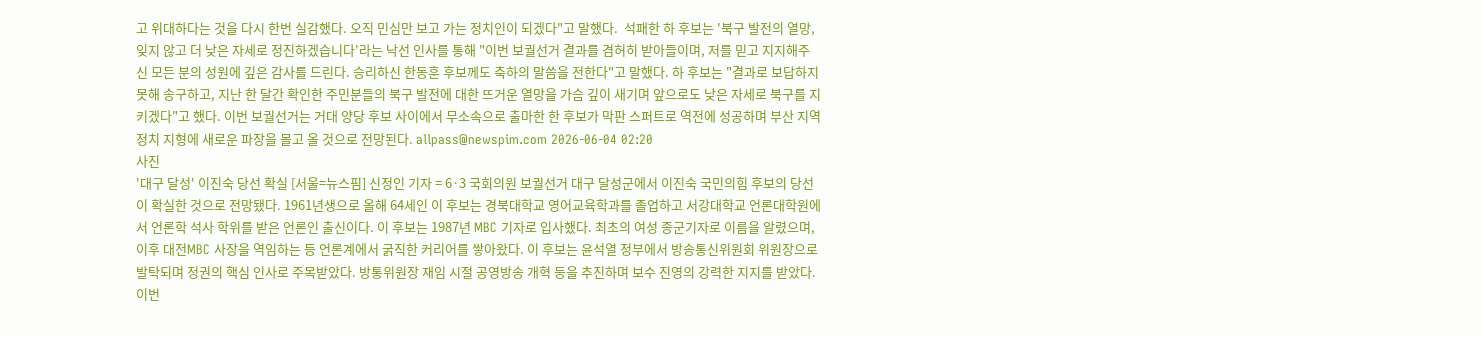고 위대하다는 것을 다시 한번 실감했다. 오직 민심만 보고 가는 정치인이 되겠다"고 말했다.  석패한 하 후보는 '북구 발전의 열망, 잊지 않고 더 낮은 자세로 정진하겠습니다'라는 낙선 인사를 통해 "이번 보궐선거 결과를 겸허히 받아들이며, 저를 믿고 지지해주신 모든 분의 성원에 깊은 감사를 드린다. 승리하신 한동훈 후보께도 축하의 말씀을 전한다"고 말했다. 하 후보는 "결과로 보답하지 못해 송구하고, 지난 한 달간 확인한 주민분들의 북구 발전에 대한 뜨거운 열망을 가슴 깊이 새기며 앞으로도 낮은 자세로 북구를 지키겠다"고 했다. 이번 보궐선거는 거대 양당 후보 사이에서 무소속으로 출마한 한 후보가 막판 스퍼트로 역전에 성공하며 부산 지역 정치 지형에 새로운 파장을 몰고 올 것으로 전망된다. allpass@newspim.com 2026-06-04 02:20
사진
'대구 달성' 이진숙 당선 확실 [서울=뉴스핌] 신정인 기자 = 6·3 국회의원 보궐선거 대구 달성군에서 이진숙 국민의힘 후보의 당선이 확실한 것으로 전망됐다. 1961년생으로 올해 64세인 이 후보는 경북대학교 영어교육학과를 졸업하고 서강대학교 언론대학원에서 언론학 석사 학위를 받은 언론인 출신이다. 이 후보는 1987년 MBC 기자로 입사했다. 최초의 여성 종군기자로 이름을 알렸으며, 이후 대전MBC 사장을 역임하는 등 언론계에서 굵직한 커리어를 쌓아왔다. 이 후보는 윤석열 정부에서 방송통신위원회 위원장으로 발탁되며 정권의 핵심 인사로 주목받았다. 방통위원장 재임 시절 공영방송 개혁 등을 추진하며 보수 진영의 강력한 지지를 받았다. 이번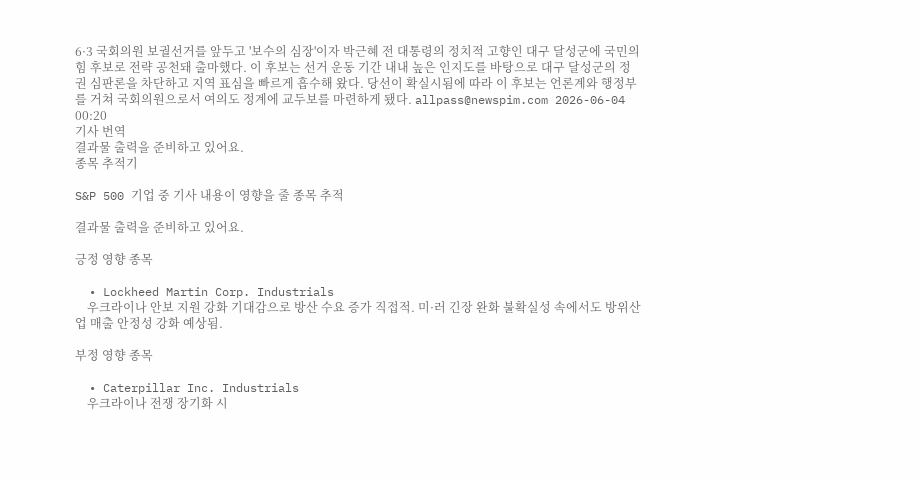6·3 국회의원 보궐선거를 앞두고 '보수의 심장'이자 박근혜 전 대통령의 정치적 고향인 대구 달성군에 국민의힘 후보로 전략 공천돼 출마했다. 이 후보는 선거 운동 기간 내내 높은 인지도를 바탕으로 대구 달성군의 정권 심판론을 차단하고 지역 표심을 빠르게 흡수해 왔다. 당선이 확실시됨에 따라 이 후보는 언론계와 행정부를 거쳐 국회의원으로서 여의도 정계에 교두보를 마련하게 됐다. allpass@newspim.com 2026-06-04 00:20
기사 번역
결과물 출력을 준비하고 있어요.
종목 추적기

S&P 500 기업 중 기사 내용이 영향을 줄 종목 추적

결과물 출력을 준비하고 있어요.

긍정 영향 종목

  • Lockheed Martin Corp. Industrials
    우크라이나 안보 지원 강화 기대감으로 방산 수요 증가 직접적. 미·러 긴장 완화 불확실성 속에서도 방위산업 매출 안정성 강화 예상됨.

부정 영향 종목

  • Caterpillar Inc. Industrials
    우크라이나 전쟁 장기화 시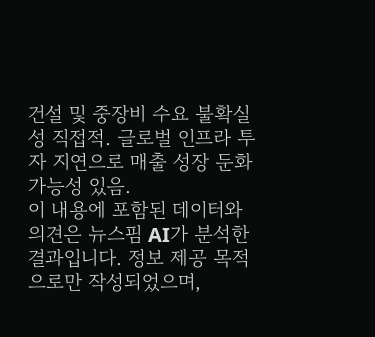건설 및 중장비 수요 불확실성 직접적. 글로벌 인프라 투자 지연으로 매출 성장 둔화 가능성 있음.
이 내용에 포함된 데이터와 의견은 뉴스핌 AI가 분석한 결과입니다. 정보 제공 목적으로만 작성되었으며,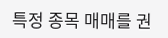특정 종목 매매를 권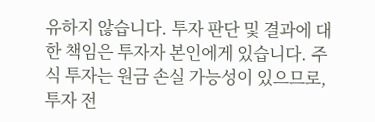유하지 않습니다. 투자 판단 및 결과에 대한 책임은 투자자 본인에게 있습니다. 주식 투자는 원금 손실 가능성이 있으므로, 투자 전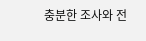충분한 조사와 전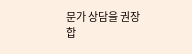문가 상담을 권장합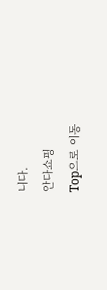니다.
안다쇼핑
Top으로 이동